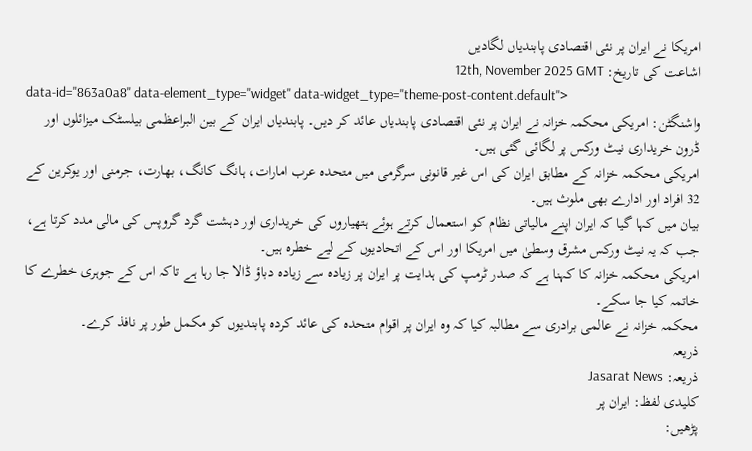امریکا نے ایران پر نئی اقتصادی پابندیاں لگادیں
اشاعت کی تاریخ: 12th, November 2025 GMT
data-id="863a0a8" data-element_type="widget" data-widget_type="theme-post-content.default">
واشنگٹن: امریکی محکمہ خزانہ نے ایران پر نئی اقتصادی پابندیاں عائد کر دیں۔ پابندیاں ایران کے بین البراعظمی بیلسٹک میزائلوں اور ڈرون خریداری نیٹ ورکس پر لگائی گئی ہیں۔
امریکی محکمہ خزانہ کے مطابق ایران کی اس غیر قانونی سرگرمی میں متحدہ عرب امارات، ہانگ کانگ، بھارت، جرمنی اور یوکرین کے 32 افراد اور ادارے بھی ملوث ہیں۔
بیان میں کہا گیا کہ ایران اپنے مالیاتی نظام کو استعمال کرتے ہوئے ہتھیاروں کی خریداری اور دہشت گرد گروپس کی مالی مدد کرتا ہے، جب کہ یہ نیٹ ورکس مشرق وسطیٰ میں امریکا اور اس کے اتحادیوں کے لیے خطرہ ہیں۔
امریکی محکمہ خزانہ کا کہنا ہے کہ صدر ٹرمپ کی ہدایت پر ایران پر زیادہ سے زیادہ دباؤ ڈالا جا رہا ہے تاکہ اس کے جوہری خطرے کا خاتمہ کیا جا سکے۔
محکمہ خزانہ نے عالمی برادری سے مطالبہ کیا کہ وہ ایران پر اقوام متحدہ کی عائد کردہ پابندیوں کو مکمل طور پر نافذ کرے۔
ذریعہ
ذریعہ: Jasarat News
کلیدی لفظ: ایران پر
پڑھیں: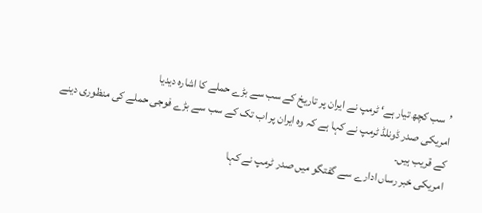’سب کچھ تیار ہے‘ ٹرمپ نے ایران پر تاریخ کے سب سے بڑے حملے کا اشارہ دیدیا
امریکی صدر ڈونلڈ ٹرمپ نے کہا ہے کہ وہ ایران پر اب تک کے سب سے بڑے فوجی حملے کی منظوری دینے کے قریب ہیں۔
امریکی خبر رساں ادارے سے گفتگو میں صدر ٹرمپ نے کہا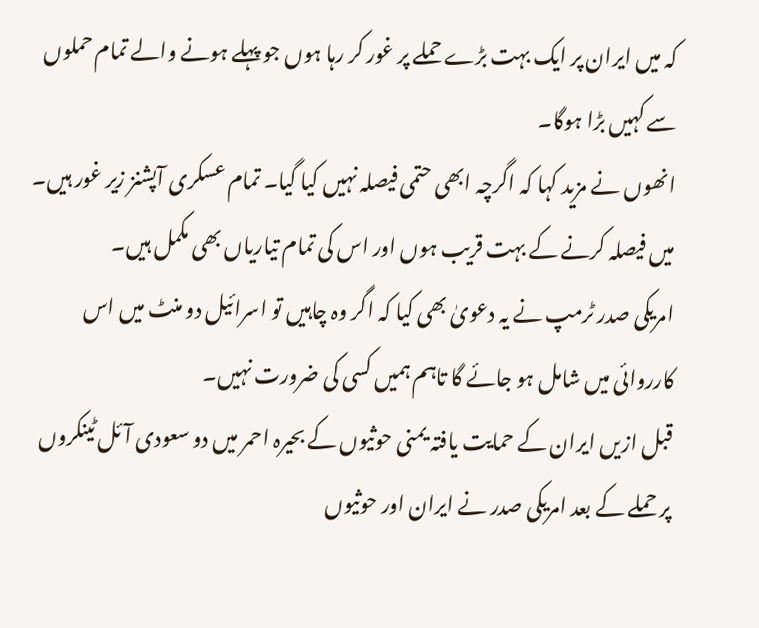کہ میں ایران پر ایک بہت بڑے حملے پر غور کر رہا ہوں جو پہلے ہونے والے تمام حملوں سے کہیں بڑا ہوگا۔
انھوں نے مزید کہا کہ اگرچہ ابھی حتمی فیصلہ نہیں کیا گیا۔ تمام عسکری آپشنز زیر غور ہیں۔ میں فیصلہ کرنے کے بہت قریب ہوں اور اس کی تمام تیاریاں بھی مکمل ہیں۔
امریکی صدر ٹرمپ نے یہ دعویٰ بھی کیا کہ اگر وہ چاہیں تو اسرائیل دو منٹ میں اس کارروائی میں شامل ہو جائے گا تاہم ہمیں کسی کی ضرورت نہیں۔
قبل ازیں ایران کے حمایت یافتہ یمنی حوثیوں کے بحیرہ احمر میں دو سعودی آئل ٹینکروں پر حملے کے بعد امریکی صدر نے ایران اور حوثیوں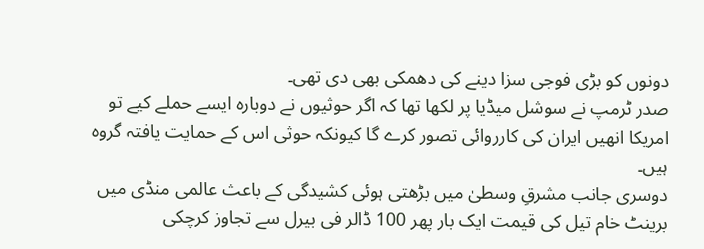دونوں کو بڑی فوجی سزا دینے کی دھمکی بھی دی تھی۔
صدر ٹرمپ نے سوشل میڈیا پر لکھا تھا کہ اگر حوثیوں نے دوبارہ ایسے حملے کیے تو امریکا انھیں ایران کی کارروائی تصور کرے گا کیونکہ حوثی اس کے حمایت یافتہ گروہ ہیں۔
دوسری جانب مشرقِ وسطیٰ میں بڑھتی ہوئی کشیدگی کے باعث عالمی منڈی میں برینٹ خام تیل کی قیمت ایک بار پھر 100 ڈالر فی بیرل سے تجاوز کرچکی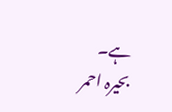ہے۔
بحیرہ احمر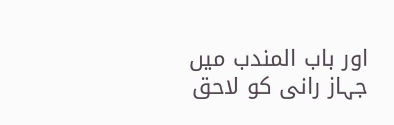اور باب المندب میں جہاز رانی کو لاحق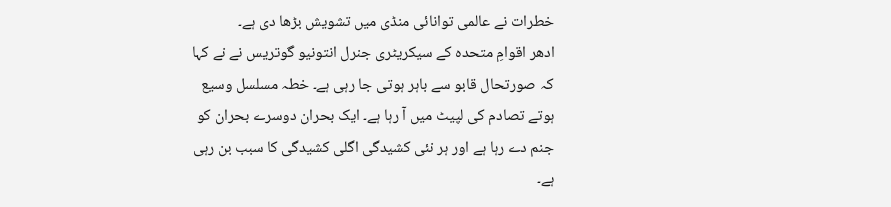خطرات نے عالمی توانائی منڈی میں تشویش بڑھا دی ہے۔
ادھر اقوامِ متحدہ کے سیکریٹری جنرل انتونیو گوتریس نے نے کہا کہ صورتحال قابو سے باہر ہوتی جا رہی ہے۔ خطہ مسلسل وسیع ہوتے تصادم کی لپیٹ میں آ رہا ہے۔ ایک بحران دوسرے بحران کو جنم دے رہا ہے اور ہر نئی کشیدگی اگلی کشیدگی کا سبب بن رہی ہے۔